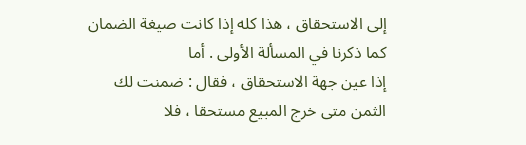إلى الاستحقاق ، هذا كله إذا كانت صيغة الضمان كما ذكرنا في المسألة الأولى . أما
إذا عين جهة الاستحقاق ، فقال : ضمنت لك الثمن متى خرج المبيع مستحقا ، فلا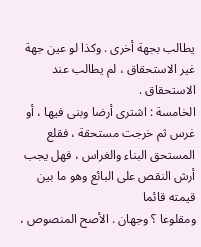يطالب بجهة أخرى . وكذا لو عين جهة غير الاستحقاق ، لم يطالب عند
الاستحقاق .
الخامسة : اشترى أرضا وبنى فيها ، أو غرس ثم خرجت مستحقة ، فقلع
المستحق البناء والغراس ، فهل يجب أرش النقص على البائع وهو ما بين قيمته قائما
ومقلوعا ؟ وجهان . الأصح المنصوص ،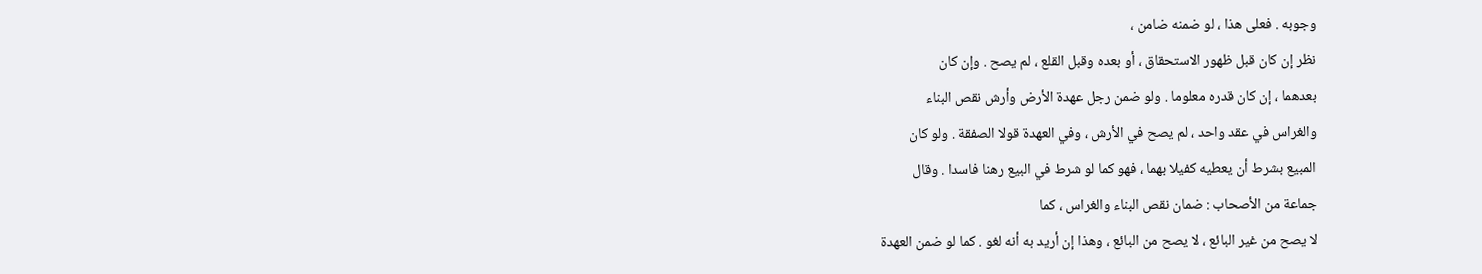وجوبه . فعلى هذا ، لو ضمنه ضامن ،
نظر إن كان قبل ظهور الاستحقاق ، أو بعده وقبل القلع ، لم يصح . وإن كان
بعدهما ، إن كان قدره معلوما . ولو ضمن رجل عهدة الأرض وأرش نقص البناء
والغراس في عقد واحد ، لم يصح في الأرش ، وفي العهدة قولا الصفقة . ولو كان
المبيع بشرط أن يعطيه كفيلا بهما ، فهو كما لو شرط في البيع رهنا فاسدا . وقال
جماعة من الأصحاب : ضمان نقص البناء والغراس ، كما
لا يصح من غير البائع ، لا يصح من البائع ، وهذا إن أريد به أنه لغو . كما لو ضمن العهدة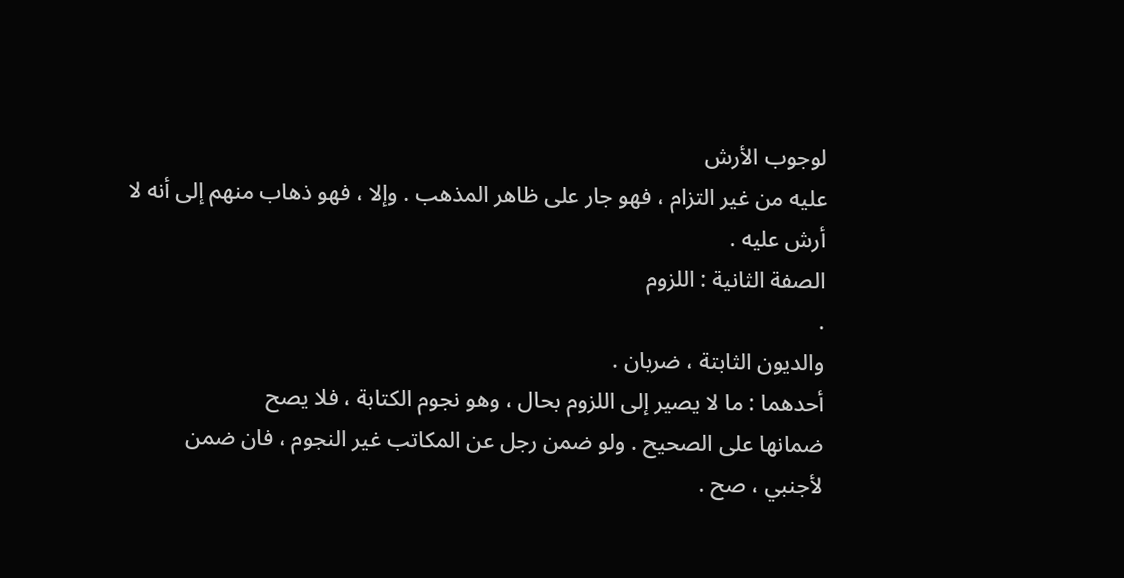لوجوب الأرش
عليه من غير التزام ، فهو جار على ظاهر المذهب . وإلا ، فهو ذهاب منهم إلى أنه لا
أرش عليه .
الصفة الثانية : اللزوم
.
والديون الثابتة ، ضربان .
أحدهما : ما لا يصير إلى اللزوم بحال ، وهو نجوم الكتابة ، فلا يصح
ضمانها على الصحيح . ولو ضمن رجل عن المكاتب غير النجوم ، فان ضمن
لأجنبي ، صح .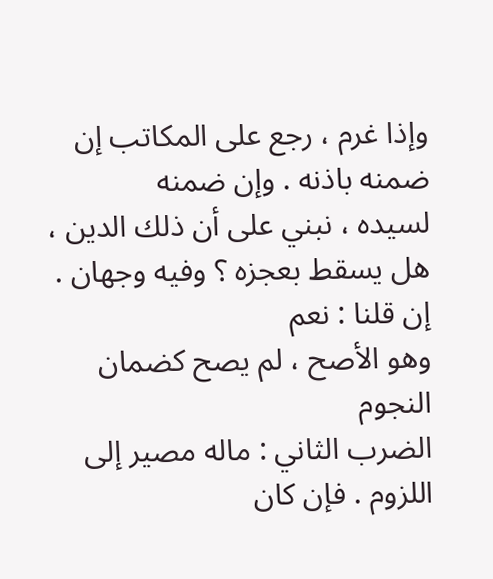وإذا غرم ، رجع على المكاتب إن ضمنه باذنه . وإن ضمنه
لسيده ، نبني على أن ذلك الدين ، هل يسقط بعجزه ؟ وفيه وجهان . إن قلنا : نعم
وهو الأصح ، لم يصح كضمان النجوم
الضرب الثاني : ماله مصير إلى اللزوم . فإن كان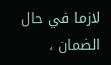لازما في حال الضمان ،